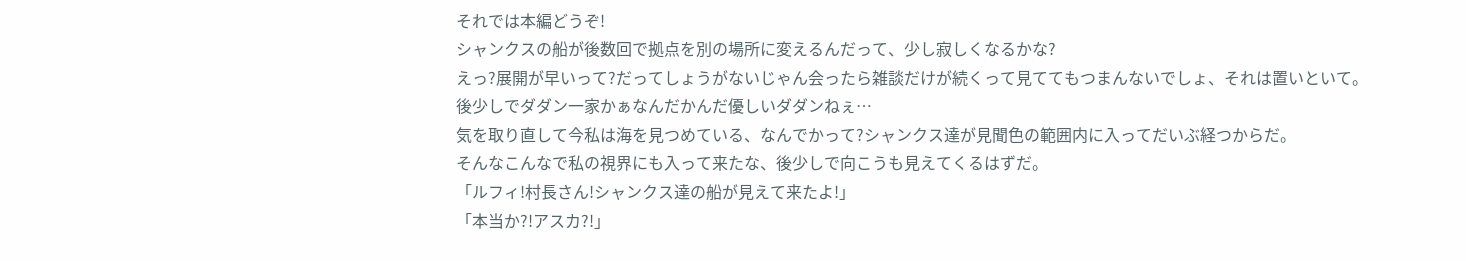それでは本編どうぞ!
シャンクスの船が後数回で拠点を別の場所に変えるんだって、少し寂しくなるかな?
えっ?展開が早いって?だってしょうがないじゃん会ったら雑談だけが続くって見ててもつまんないでしょ、それは置いといて。
後少しでダダン一家かぁなんだかんだ優しいダダンねぇ…
気を取り直して今私は海を見つめている、なんでかって?シャンクス達が見聞色の範囲内に入ってだいぶ経つからだ。
そんなこんなで私の視界にも入って来たな、後少しで向こうも見えてくるはずだ。
「ルフィ!村長さん!シャンクス達の船が見えて来たよ!」
「本当か?!アスカ?!」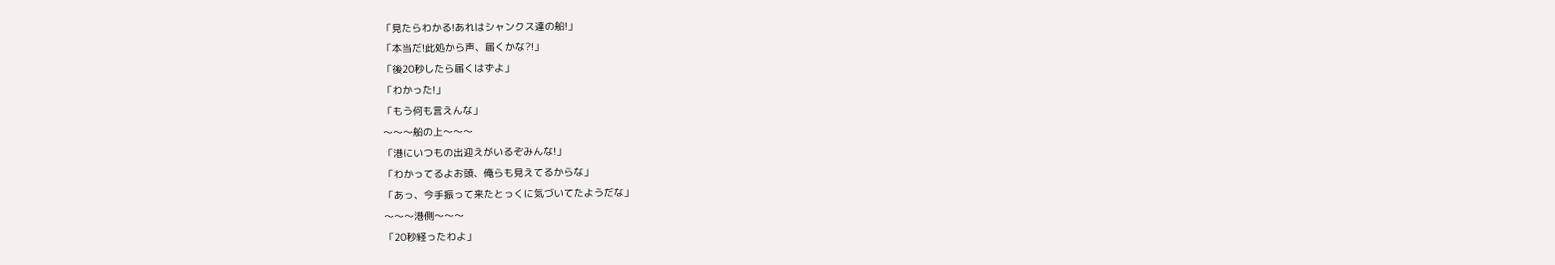「見たらわかる!あれはシャンクス達の船!」
「本当だ!此処から声、届くかな?!」
「後20秒したら届くはずよ」
「わかった!」
「もう何も言えんな」
〜〜〜船の上〜〜〜
「港にいつもの出迎えがいるぞみんな!」
「わかってるよお頭、俺らも見えてるからな」
「あっ、今手振って来たとっくに気づいてたようだな」
〜〜〜港側〜〜〜
「20秒経ったわよ」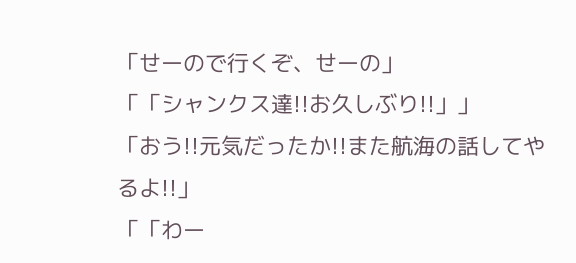「せーので行くぞ、せーの」
「「シャンクス達!!お久しぶり!!」」
「おう!!元気だったか!!また航海の話してやるよ!!」
「「わー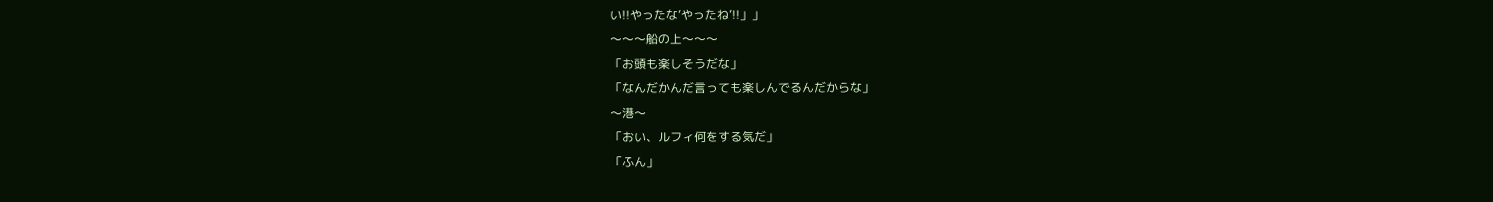い!!やったな’やったね’!!」」
〜〜〜船の上〜〜〜
「お頭も楽しそうだな」
「なんだかんだ言っても楽しんでるんだからな」
〜港〜
「おい、ルフィ何をする気だ」
「ふん」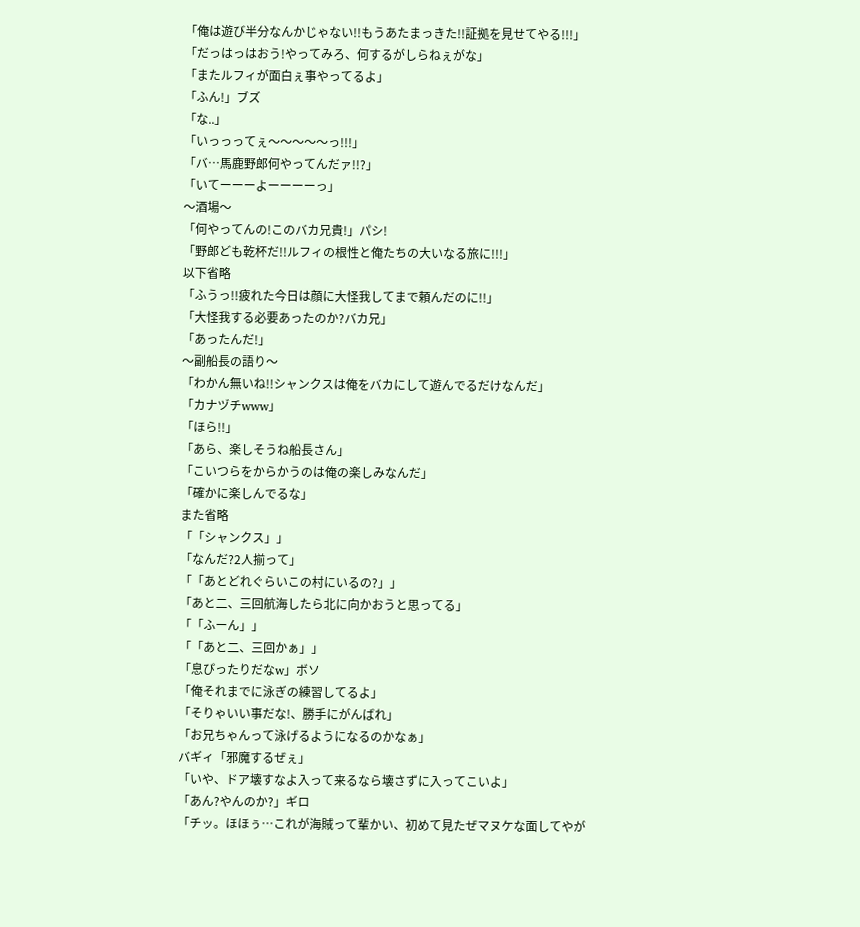「俺は遊び半分なんかじゃない!!もうあたまっきた!!証拠を見せてやる!!!」
「だっはっはおう!やってみろ、何するがしらねぇがな」
「またルフィが面白ぇ事やってるよ」
「ふん!」ブズ
「な..」
「いっっってぇ〜〜〜〜〜っ!!!」
「バ…馬鹿野郎何やってんだァ!!?」
「いてーーーよーーーーっ」
〜酒場〜
「何やってんの!このバカ兄貴!」パシ!
「野郎ども乾杯だ!!ルフィの根性と俺たちの大いなる旅に!!!」
以下省略
「ふうっ!!疲れた今日は顔に大怪我してまで頼んだのに!!」
「大怪我する必要あったのか?バカ兄」
「あったんだ!」
〜副船長の語り〜
「わかん無いね!!シャンクスは俺をバカにして遊んでるだけなんだ」
「カナヅチwww」
「ほら!!」
「あら、楽しそうね船長さん」
「こいつらをからかうのは俺の楽しみなんだ」
「確かに楽しんでるな」
また省略
「「シャンクス」」
「なんだ?2人揃って」
「「あとどれぐらいこの村にいるの?」」
「あと二、三回航海したら北に向かおうと思ってる」
「「ふーん」」
「「あと二、三回かぁ」」
「息ぴったりだなw」ボソ
「俺それまでに泳ぎの練習してるよ」
「そりゃいい事だな!、勝手にがんばれ」
「お兄ちゃんって泳げるようになるのかなぁ」
バギィ「邪魔するぜぇ」
「いや、ドア壊すなよ入って来るなら壊さずに入ってこいよ」
「あん?やんのか?」ギロ
「チッ。ほほぅ…これが海賊って輩かい、初めて見たぜマヌケな面してやが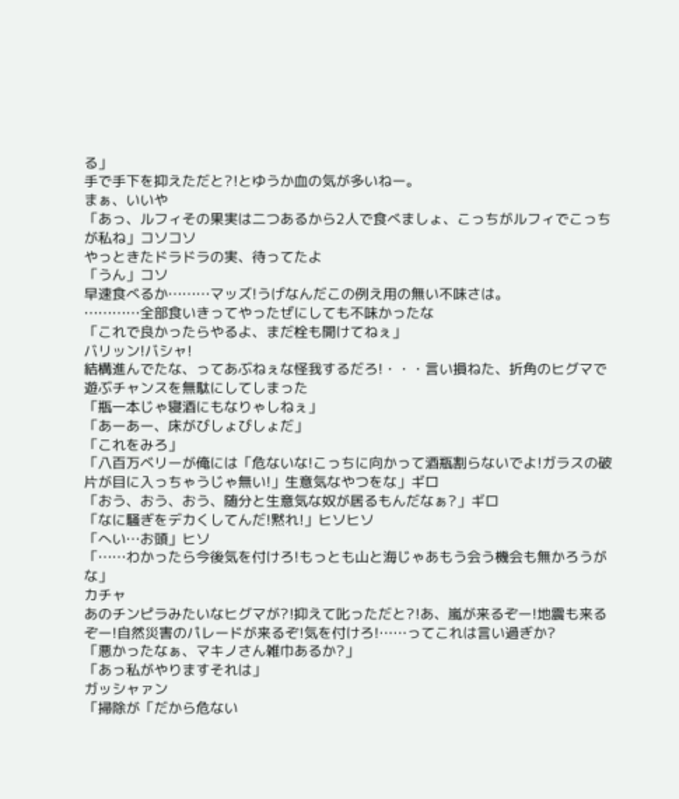る」
手で手下を抑えただと?!とゆうか血の気が多いねー。
まぁ、いいや
「あっ、ルフィその果実は二つあるから2人で食べましょ、こっちがルフィでこっちが私ね」コソコソ
やっときたドラドラの実、待ってたよ
「うん」コソ
早速食べるか………マッズ!うげなんだこの例え用の無い不味さは。
…………全部食いきってやったぜにしても不味かったな
「これで良かったらやるよ、まだ栓も開けてねぇ」
バリッン!バシャ!
結構進んでたな、ってあぶねぇな怪我するだろ!・・・言い損ねた、折角のヒグマで遊ぶチャンスを無駄にしてしまった
「瓶一本じゃ寝酒にもなりゃしねぇ」
「あーあー、床がびしょびしょだ」
「これをみろ」
「八百万ベリーが俺には「危ないな!こっちに向かって酒瓶割らないでよ!ガラスの破片が目に入っちゃうじゃ無い!」生意気なやつをな」ギロ
「おう、おう、おう、随分と生意気な奴が居るもんだなぁ?」ギロ
「なに騒ぎをデカくしてんだ!黙れ!」ヒソヒソ
「へい…お頭」ヒソ
「……わかったら今後気を付けろ!もっとも山と海じゃあもう会う機会も無かろうがな」
カチャ
あのチンピラみたいなヒグマが?!抑えて叱っただと?!あ、嵐が来るぞー!地震も来るぞー!自然災害のパレードが来るぞ!気を付けろ!……ってこれは言い過ぎか?
「悪かったなぁ、マキノさん雑巾あるか?」
「あっ私がやりますそれは」
ガッシャァン
「掃除が「だから危ない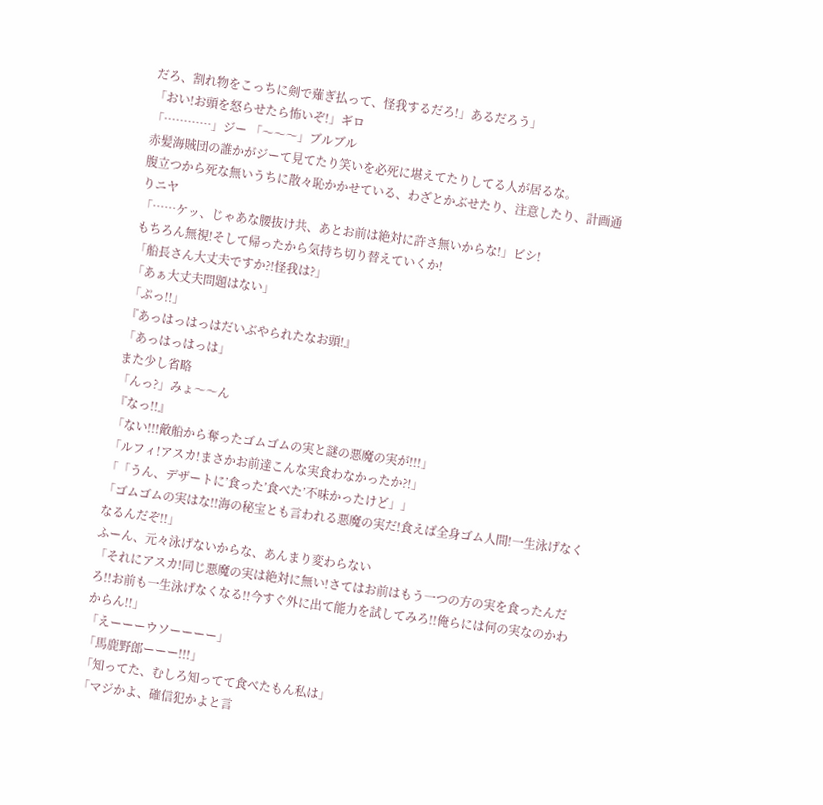だろ、割れ物をこっちに剣で薙ぎ払って、怪我するだろ!」あるだろう」
「おい!お頭を怒らせたら怖いぞ!」ギロ
「…………」ジー 「〜〜〜」ブルブル
赤髪海賊団の誰かがジーて見てたり笑いを必死に堪えてたりしてる人が居るな。
腹立つから死な無いうちに散々恥かかせている、わざとかぶせたり、注意したり、計画通りニヤ
「……ケッ、じゃあな腰抜け共、あとお前は絶対に許さ無いからな!」ビシ!
もちろん無視!そして帰ったから気持ち切り替えていくか!
「船長さん大丈夫ですか?!怪我は?」
「あぁ大丈夫問題はない」
「ぷっ!!」
『あっはっはっはだいぶやられたなお頭!』
「あっはっはっは」
また少し省略
「んっ?」みょ〜〜ん
『なっ!!』
「ない!!!敵船から奪ったゴムゴムの実と謎の悪魔の実が!!!」
「ルフィ!アスカ!まさかお前達こんな実食わなかったか?!」
「「うん、デザートに’食った’食べた’不味かったけど」」
「ゴムゴムの実はな!!海の秘宝とも言われる悪魔の実だ!食えば全身ゴム人間!一生泳げなくなるんだぞ!!」
ふーん、元々泳げないからな、あんまり変わらない
「それにアスカ!同じ悪魔の実は絶対に無い!さてはお前はもう一つの方の実を食ったんだろ!!お前も一生泳げなくなる!!今すぐ外に出て能力を試してみろ!!俺らには何の実なのかわからん!!」
「えーーーウソーーーー」
「馬鹿野郎ーーー!!!」
「知ってた、むしろ知ってて食べたもん私は」
「マジかよ、確信犯かよと言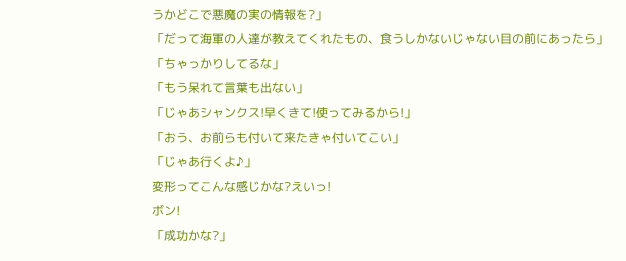うかどこで悪魔の実の情報を?」
「だって海軍の人達が教えてくれたもの、食うしかないじゃない目の前にあったら」
「ちゃっかりしてるな」
「もう呆れて言葉も出ない」
「じゃあシャンクス!早くきて!使ってみるから!」
「おう、お前らも付いて来たきゃ付いてこい」
「じゃあ行くよ♪」
変形ってこんな感じかな?えいっ!
ボン!
「成功かな?」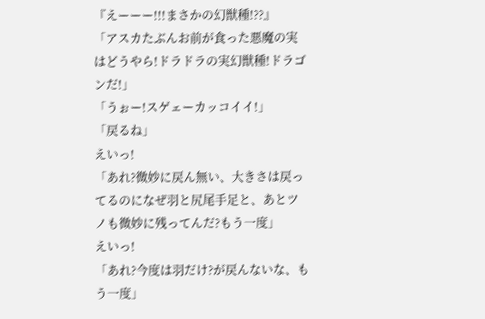『えーーー!!!まさかの幻獣種!??』
「アスカたぶんお前が食った悪魔の実はどうやら!ドラドラの実幻獣種!ドラゴンだ!」
「うぉー!スゲェーカッコイイ!」
「戻るね」
えいっ!
「あれ?微妙に戻ん無い、大きさは戻ってるのになぜ羽と尻尾手足と、あとツノも微妙に残ってんだ?もう一度」
えいっ!
「あれ?今度は羽だけ?が戻んないな、もう一度」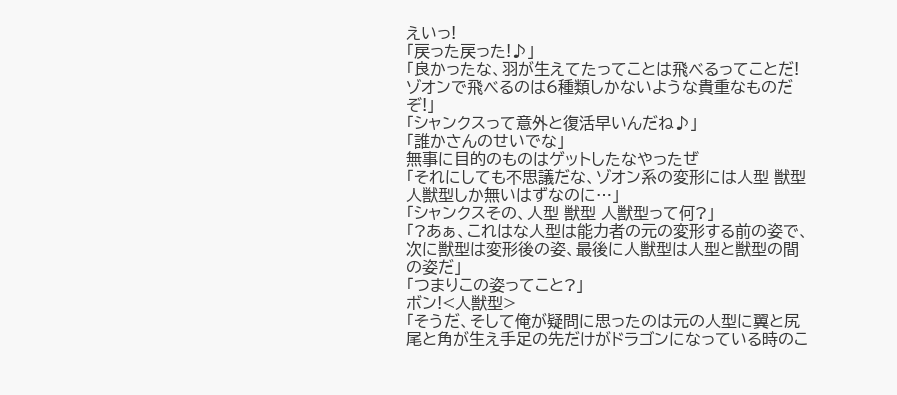えいっ!
「戻った戻った!♪」
「良かったな、羽が生えてたってことは飛べるってことだ!ゾオンで飛べるのは6種類しかないような貴重なものだぞ!」
「シャンクスって意外と復活早いんだね♪」
「誰かさんのせいでな」
無事に目的のものはゲットしたなやったぜ
「それにしても不思議だな、ゾオン系の変形には人型 獣型 人獣型しか無いはずなのに…」
「シャンクスその、人型 獣型 人獣型って何?」
「?あぁ、これはな人型は能力者の元の変形する前の姿で、次に獣型は変形後の姿、最後に人獣型は人型と獣型の間の姿だ」
「つまりこの姿ってこと?」
ボン!<人獣型>
「そうだ、そして俺が疑問に思ったのは元の人型に翼と尻尾と角が生え手足の先だけがドラゴンになっている時のこ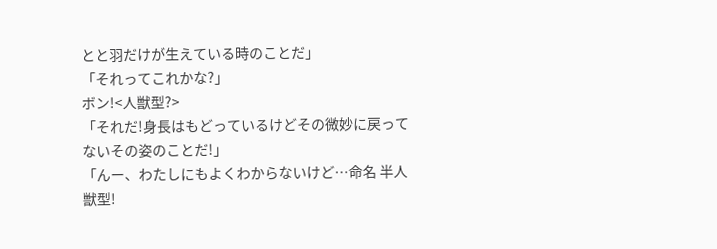とと羽だけが生えている時のことだ」
「それってこれかな?」
ボン!<人獣型?>
「それだ!身長はもどっているけどその微妙に戻ってないその姿のことだ!」
「んー、わたしにもよくわからないけど…命名 半人獣型!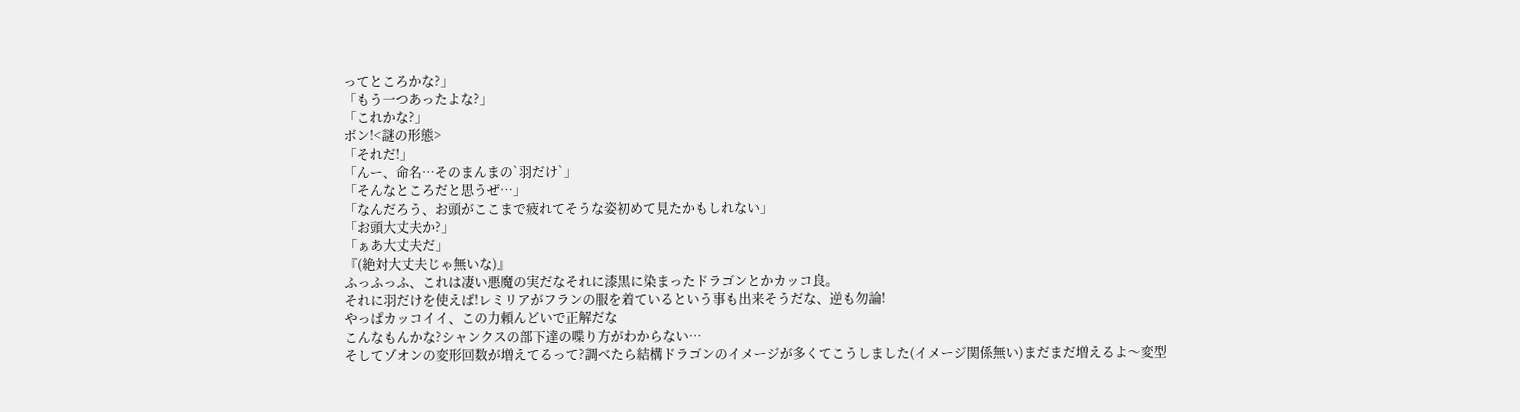ってところかな?」
「もう一つあったよな?」
「これかな?」
ボン!<謎の形態>
「それだ!」
「んー、命名…そのまんまの`羽だけ`」
「そんなところだと思うぜ…」
「なんだろう、お頭がここまで疲れてそうな姿初めて見たかもしれない」
「お頭大丈夫か?」
「ぁあ大丈夫だ」
『(絶対大丈夫じゃ無いな)』
ふっふっふ、これは凄い悪魔の実だなそれに漆黒に染まったドラゴンとかカッコ良。
それに羽だけを使えば!レミリアがフランの服を着ているという事も出来そうだな、逆も勿論!
やっぱカッコイイ、この力頼んどいで正解だな
こんなもんかな?シャンクスの部下達の喋り方がわからない…
そしてゾオンの変形回数が増えてるって?調べたら結構ドラゴンのイメージが多くてこうしました(イメージ関係無い)まだまだ増えるよ〜変型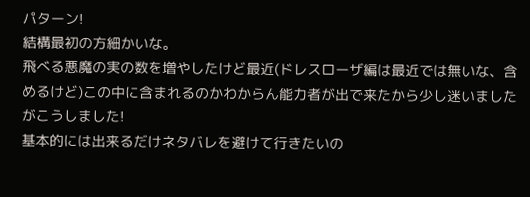パターン!
結構最初の方細かいな。
飛べる悪魔の実の数を増やしたけど最近(ドレスローザ編は最近では無いな、含めるけど)この中に含まれるのかわからん能力者が出で来たから少し迷いましたがこうしました!
基本的には出来るだけネタバレを避けて行きたいの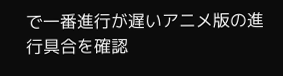で一番進行が遅いアニメ版の進行具合を確認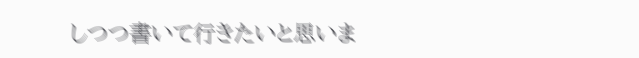しつつ書いて行きたいと思いま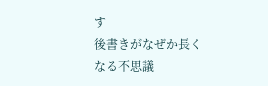す
後書きがなぜか長くなる不思議